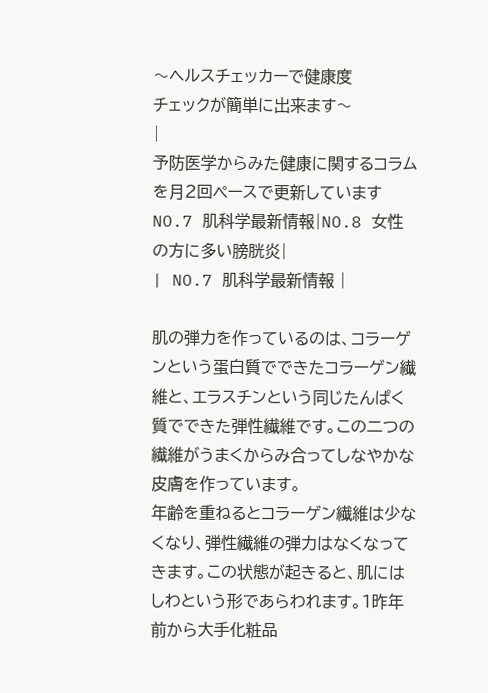〜ヘルスチェッカーで健康度
チェックが簡単に出来ます〜
|
予防医学からみた健康に関するコラムを月2回ペースで更新しています
NO.7 肌科学最新情報|NO.8 女性の方に多い膀胱炎|
| NO.7 肌科学最新情報 |

肌の弾力を作っているのは、コラーゲンという蛋白質でできたコラーゲン繊維と、エラスチンという同じたんぱく質でできた弾性繊維です。この二つの繊維がうまくからみ合ってしなやかな皮膚を作っています。
年齢を重ねるとコラーゲン繊維は少なくなり、弾性繊維の弾力はなくなってきます。この状態が起きると、肌にはしわという形であらわれます。1昨年前から大手化粧品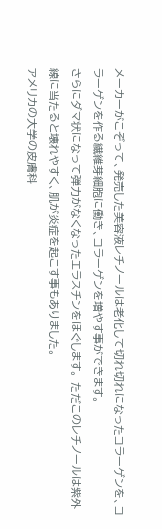メーカーがこぞって、発売した美容液レチノールは老化して切れ切れになったコラーゲンを、コラーゲンを作る繊維芽細胞に働き、コラーゲンを増やす事ができます。
さらにダマ状になって弾力がなくなったエラスチンをほぐします。 ただこのレチノールは紫外線に当たると壊れやすく、肌が炎症を起こす事もありました。
アメリカの大学の皮膚科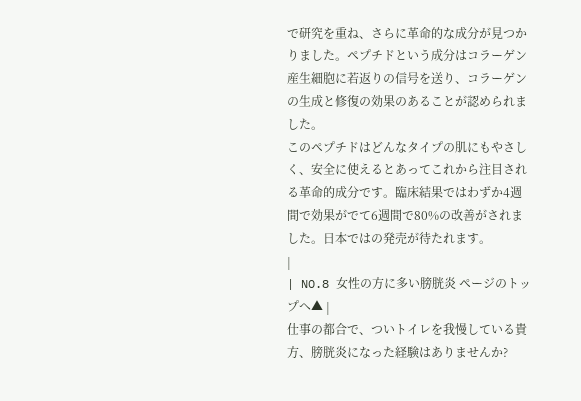で研究を重ね、さらに革命的な成分が見つかりました。ペプチドという成分はコラーゲン産生細胞に若返りの信号を送り、コラーゲンの生成と修復の効果のあることが認められました。
このペプチドはどんなタイプの肌にもやさしく、安全に使えるとあってこれから注目される革命的成分です。臨床結果ではわずか4週間で効果がでて6週間で80%の改善がされました。日本ではの発売が待たれます。
|
| NO.8 女性の方に多い膀胱炎 ページのトップへ▲ |
仕事の都合で、ついトイレを我慢している貴方、膀胱炎になった経験はありませんか?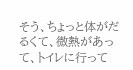そう、ちょっと体がだるくて、微熱があって、トイレに行って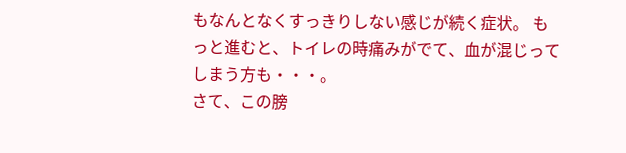もなんとなくすっきりしない感じが続く症状。 もっと進むと、トイレの時痛みがでて、血が混じってしまう方も・・・。
さて、この膀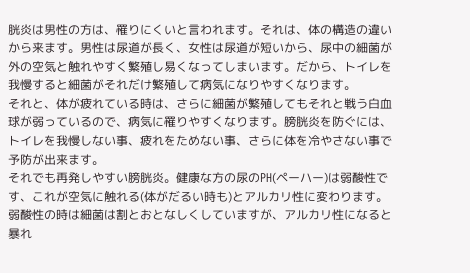胱炎は男性の方は、罹りにくいと言われます。それは、体の構造の違いから来ます。男性は尿道が長く、女性は尿道が短いから、尿中の細菌が外の空気と触れやすく繁殖し易くなってしまいます。だから、トイレを我慢すると細菌がそれだけ繁殖して病気になりやすくなります。
それと、体が疲れている時は、さらに細菌が繁殖してもそれと戦う白血球が弱っているので、病気に罹りやすくなります。膀胱炎を防ぐには、トイレを我慢しない事、疲れをためない事、さらに体を冷やさない事で予防が出来ます。
それでも再発しやすい膀胱炎。健康な方の尿のPH(ペーハー)は弱酸性です、これが空気に触れる(体がだるい時も)とアルカリ性に変わります。弱酸性の時は細菌は割とおとなしくしていますが、アルカリ性になると暴れ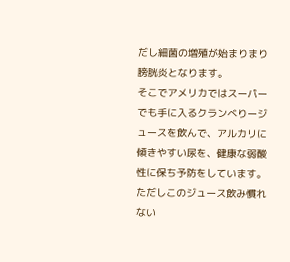だし細菌の増殖が始まりまり膀胱炎となります。
そこでアメリカではスーパーでも手に入るクランべりージュースを飲んで、アルカリに傾きやすい尿を、健康な弱酸性に保ち予防をしています。ただしこのジュース飲み慣れない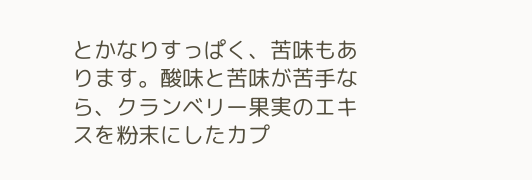とかなりすっぱく、苦味もあります。酸味と苦味が苦手なら、クランベリー果実のエキスを粉末にしたカプ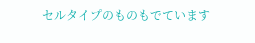セルタイプのものもでています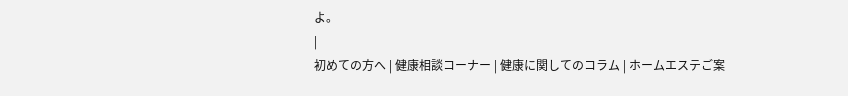よ。
|
初めての方へ | 健康相談コーナー | 健康に関してのコラム | ホームエステご案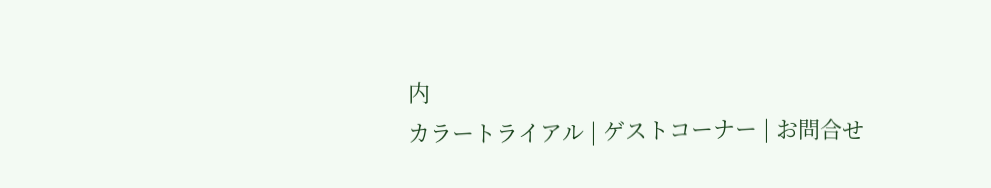内
カラートライアル | ゲストコーナー | お問合せ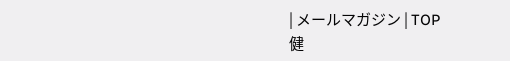| メールマガジン | TOP
健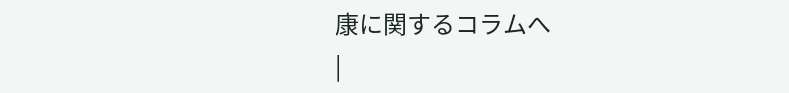康に関するコラムへ
|